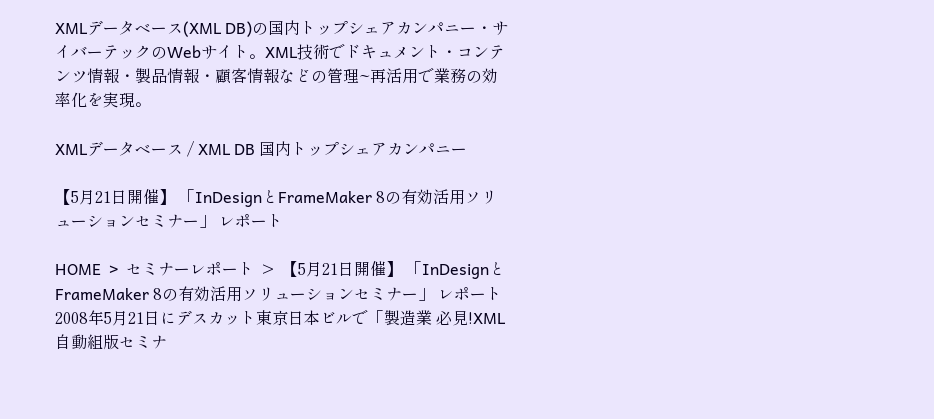XMLデータベース(XML DB)の国内トップシェアカンパニー・サイバーテックのWebサイト。XML技術でドキュメント・コンテンツ情報・製品情報・顧客情報などの管理~再活用で業務の効率化を実現。

XMLデータベース / XML DB 国内トップシェアカンパニー

【5月21日開催】 「InDesignとFrameMaker 8の有効活用ソリューションセミナー」 レポート

HOME  >  セミナーレポート  >  【5月21日開催】 「InDesignとFrameMaker 8の有効活用ソリューションセミナー」 レポート
2008年5月21日にデスカット東京日本ビルで「製造業 必見!XML自動組版セミナ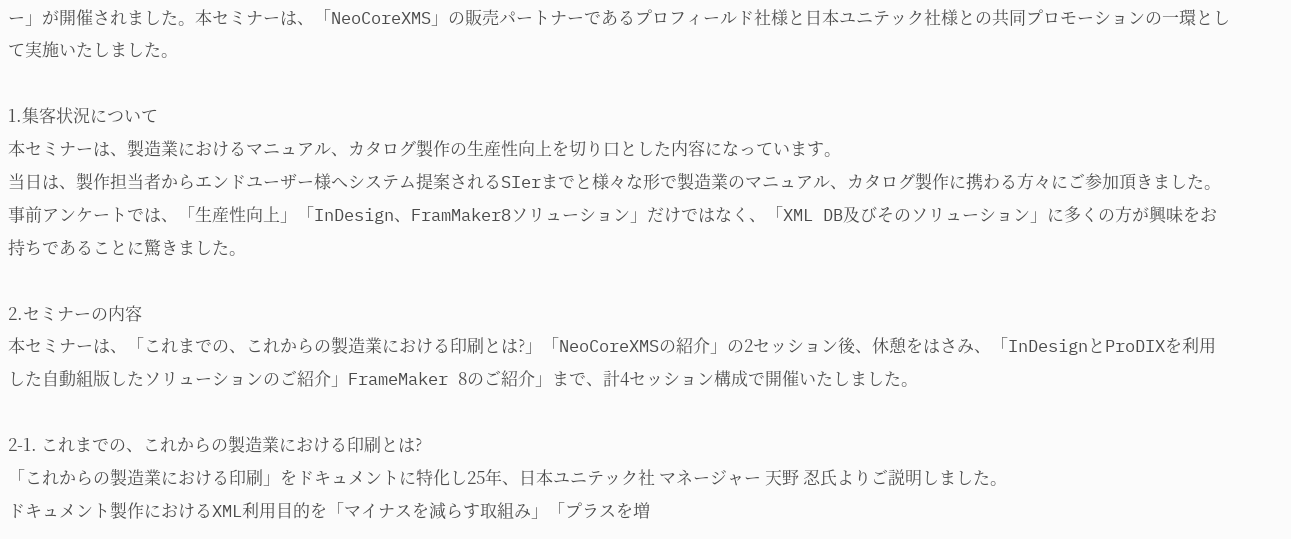ー」が開催されました。本セミナーは、「NeoCoreXMS」の販売パートナーであるプロフィールド社様と日本ユニテック社様との共同プロモーションの一環として実施いたしました。

1.集客状況について
本セミナーは、製造業におけるマニュアル、カタログ製作の生産性向上を切り口とした内容になっています。
当日は、製作担当者からエンドユーザー様へシステム提案されるSIerまでと様々な形で製造業のマニュアル、カタログ製作に携わる方々にご参加頂きました。事前アンケートでは、「生産性向上」「InDesign、FramMaker8ソリューション」だけではなく、「XML DB及びそのソリューション」に多くの方が興味をお持ちであることに驚きました。

2.セミナーの内容
本セミナーは、「これまでの、これからの製造業における印刷とは?」「NeoCoreXMSの紹介」の2セッション後、休憩をはさみ、「InDesignとProDIXを利用した自動組版したソリューションのご紹介」FrameMaker 8のご紹介」まで、計4セッション構成で開催いたしました。

2-1. これまでの、これからの製造業における印刷とは?
「これからの製造業における印刷」をドキュメントに特化し25年、日本ユニテック社 マネージャー 天野 忍氏よりご説明しました。
ドキュメント製作におけるXML利用目的を「マイナスを減らす取組み」「プラスを増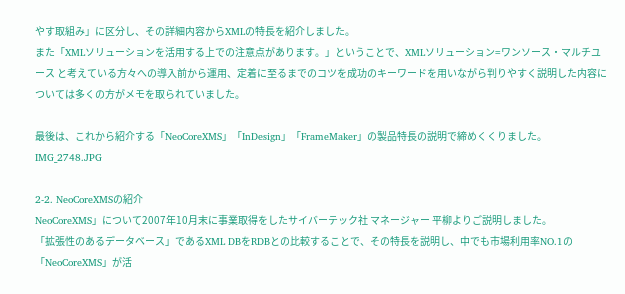やす取組み」に区分し、その詳細内容からXMLの特長を紹介しました。
また「XMLソリューションを活用する上での注意点があります。」ということで、XMLソリューション=ワンソース・マルチユース と考えている方々への導入前から運用、定着に至るまでのコツを成功のキーワードを用いながら判りやすく説明した内容については多くの方がメモを取られていました。

最後は、これから紹介する「NeoCoreXMS」「InDesign」「FrameMaker」の製品特長の説明で締めくくりました。
IMG_2748.JPG

2-2. NeoCoreXMSの紹介
NeoCoreXMS」について2007年10月末に事業取得をしたサイバーテック社 マネージャー 平柳よりご説明しました。
「拡張性のあるデータベース」であるXML DBをRDBとの比較することで、その特長を説明し、中でも市場利用率NO.1の「NeoCoreXMS」が活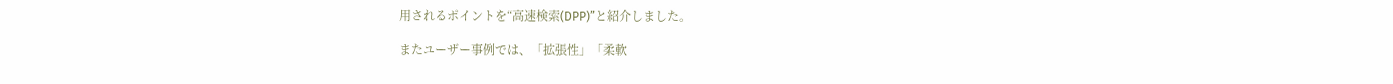用されるポイントを“高速検索(DPP)”と紹介しました。

またユーザー事例では、「拡張性」「柔軟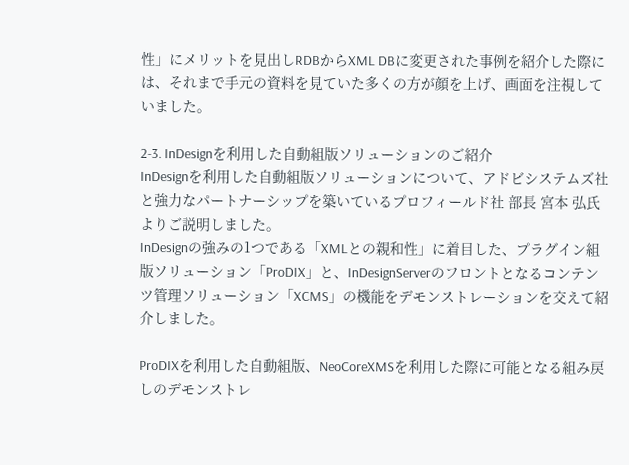性」にメリットを見出しRDBからXML DBに変更された事例を紹介した際には、それまで手元の資料を見ていた多くの方が顔を上げ、画面を注視していました。

2-3. InDesignを利用した自動組版ソリューションのご紹介
InDesignを利用した自動組版ソリューションについて、アドビシステムズ社と強力なパートナーシップを築いているプロフィールド社 部長 宮本 弘氏よりご説明しました。
InDesignの強みの1つである「XMLとの親和性」に着目した、プラグイン組版ソリューション「ProDIX」と、InDesignServerのフロントとなるコンテンツ管理ソリューション「XCMS」の機能をデモンストレーションを交えて紹介しました。

ProDIXを利用した自動組版、NeoCoreXMSを利用した際に可能となる組み戻しのデモンストレ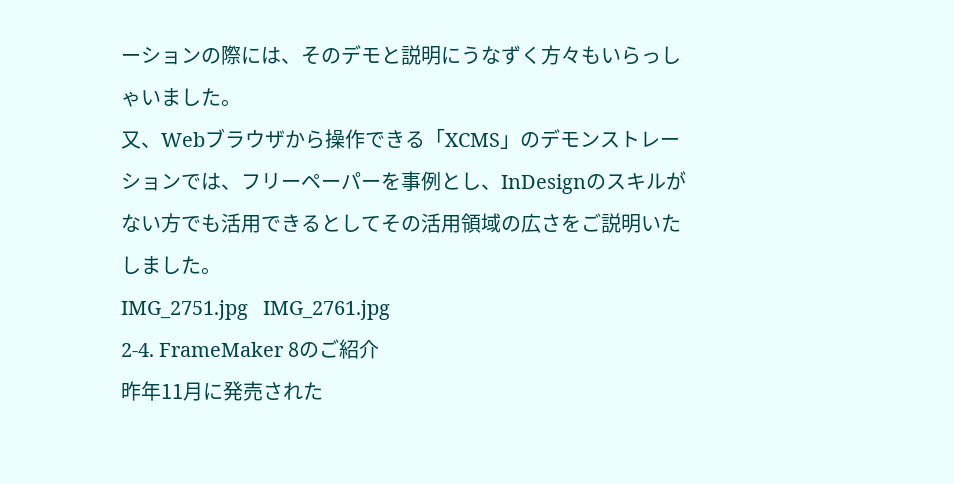ーションの際には、そのデモと説明にうなずく方々もいらっしゃいました。
又、Webブラウザから操作できる「XCMS」のデモンストレーションでは、フリーペーパーを事例とし、InDesignのスキルがない方でも活用できるとしてその活用領域の広さをご説明いたしました。
IMG_2751.jpg   IMG_2761.jpg
2-4. FrameMaker 8のご紹介
昨年11月に発売された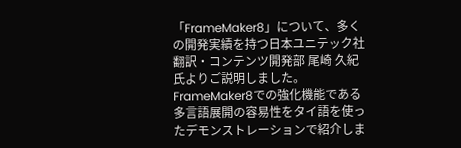「FrameMaker8」について、多くの開発実績を持つ日本ユニテック社 翻訳・コンテンツ開発部 尾崎 久紀氏よりご説明しました。
FrameMaker8での強化機能である多言語展開の容易性をタイ語を使ったデモンストレーションで紹介しま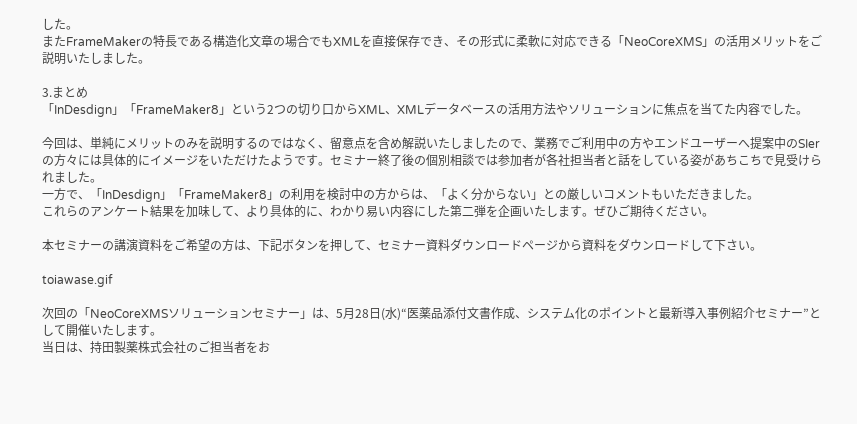した。
またFrameMakerの特長である構造化文章の場合でもXMLを直接保存でき、その形式に柔軟に対応できる「NeoCoreXMS」の活用メリットをご説明いたしました。

3.まとめ
「InDesdign」「FrameMaker8」という2つの切り口からXML、XMLデータベースの活用方法やソリューションに焦点を当てた内容でした。

今回は、単純にメリットのみを説明するのではなく、留意点を含め解説いたしましたので、業務でご利用中の方やエンドユーザーへ提案中のSIerの方々には具体的にイメージをいただけたようです。セミナー終了後の個別相談では参加者が各社担当者と話をしている姿があちこちで見受けられました。
一方で、「InDesdign」「FrameMaker8」の利用を検討中の方からは、「よく分からない」との厳しいコメントもいただきました。
これらのアンケート結果を加味して、より具体的に、わかり易い内容にした第二弾を企画いたします。ぜひご期待ください。

本セミナーの講演資料をご希望の方は、下記ボタンを押して、セミナー資料ダウンロードページから資料をダウンロードして下さい。

toiawase.gif

次回の「NeoCoreXMSソリューションセミナー」は、5月28日(水)“医薬品添付文書作成、システム化のポイントと最新導入事例紹介セミナー”として開催いたします。
当日は、持田製薬株式会社のご担当者をお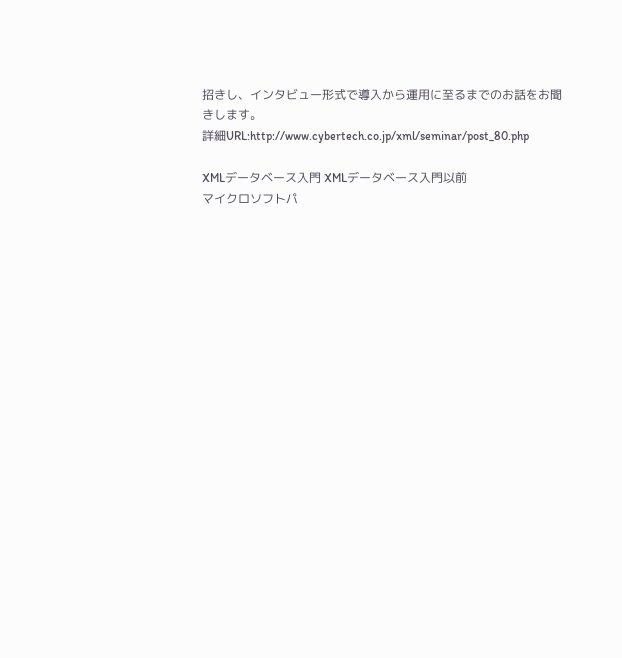招きし、インタビュー形式で導入から運用に至るまでのお話をお聞きします。
詳細URL:http://www.cybertech.co.jp/xml/seminar/post_80.php

XMLデータベース入門 XMLデータベース入門以前
マイクロソフトパ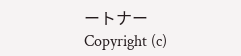ートナー
Copyright (c)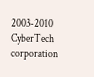2003-2010 CyberTech corporation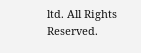ltd. All Rights Reserved.